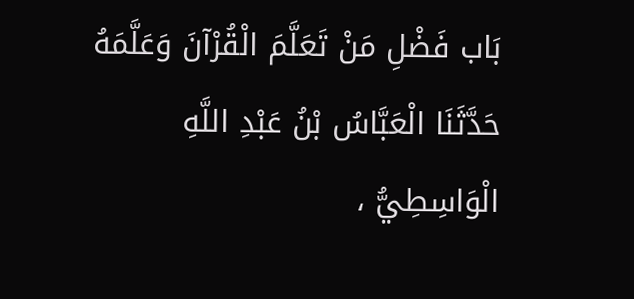بَاب فَضْلِ مَنْ تَعَلَّمَ الْقُرْآنَ وَعَلَّمَهُ
حَدَّثَنَا الْعَبَّاسُ بْنُ عَبْدِ اللَّهِ الْوَاسِطِيُّ ،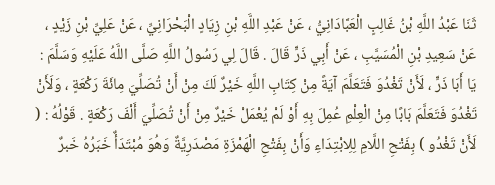ثَنَا عَبْدُ اللَّهِ بْنُ غَالِبٍ الْعَبَّادَانِيُّ ، عَنْ عَبْدِ اللَّهِ بْنِ زِيَادٍ الْبَحْرَانِيِّ ، عَنْ عَلِيِّ بْنِ زَيْدٍ ، عَنْ سَعِيدِ بْنِ الْمُسَيَّبِ ، عَنْ أَبِي ذَرٍّ قَالَ . قَالَ لِي رَسُولُ اللَّهِ صَلَّى اللَّهُ عَلَيْهِ وَسَلَّمَ : يَا أَبَا ذَرٍّ ، لَأَنْ تَغْدُوَ فَتَعَلَّمَ آيَةً مِنْ كِتَابِ اللَّهِ خَيْرٌ لَكَ مِنْ أَنْ تُصَلِّيَ مِائَةَ رَكْعَةٍ ، وَلَأَنْ تَغْدُوَ فَتَعَلَّمَ بَابًا مِنْ الْعِلْمِ عُمِلَ بِهِ أَوْ لَمْ يُعْمَلْ خَيْرٌ مِنْ أَنْ تُصَلِّيَ أَلْفَ رَكْعَةٍ . قَوْلُهُ : ( لَأَنْ تَغْدُو ) بِفَتْحِ اللَّامِ لِلِابْتِدَاءِ وَأَنْ بِفَتْحِ الْهَمْزَةِ مَصْدَرِيَّةٌ وَهُوَ مُبْتَدَأٌ خَبَرُهُ خَبرٌ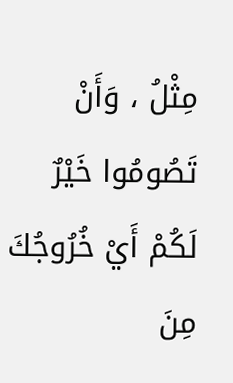مِثْلُ ، وَأَنْ تَصُومُوا خَيْرٌ لَكُمْ أَيْ خُرُوجُكَ مِنَ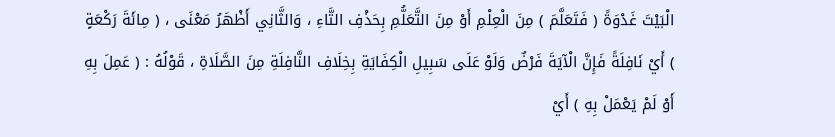الْبَيْتَ غَدْوَةً ( فَتَعَلَّمَ ) مِنَ الْعِلْمِ أَوْ مِنَ التَّعَلُّمِ بِحَذْفِ التَّاءِ ، وَالثَّانِي أَظْهَرُ مَعْنَى ، ( مِائَةَ رَكْعَةٍ ) أَيْ نَافِلَةً فَإِنَّ الْآيَةَ فَرْضٌ وَلَوْ عَلَى سَبِيلِ الْكِفَايَةِ بِخِلَافِ النَّافِلَةِ مِنَ الصَّلَاةِ ، قَوْلُهُ : ( عَمِلَ بِهِ أَوْ لَمْ يَعْمَلْ بِهِ ) أَيْ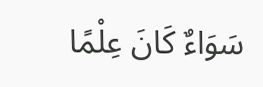سَوَاءٌ كَانَ عِلْمًا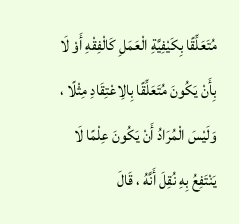مُتَعَلِّقًا بِكَيْفِيَّةِ الْعَمَلِ كَالْفِقْهِ أَوْ لَا بِأَنْ يَكُونَ مُتَعَلِّقًا بِالِاعْتِقَادِ مِثْلًا ، وَلَيْسَ الْمُرَادُ أَنْ يَكُونَ عِلْمًا لَا يَنْتَفِعُ بِهِ نُقِلَ أَنَّهُ ، قَالَ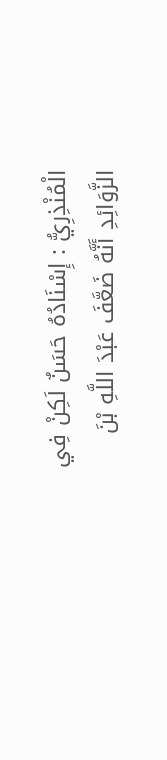الْمُنْذِرِيُّ : إِسْنَادُهُ حَسَنٌ لَكِنْ فِي الزَّوَائِدِ أَنَّهُ ضَعَّفَ عَبْدَ اللَّهِ بْنَ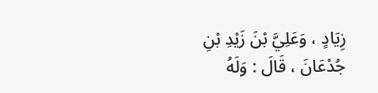زِيَادٍ ، وَعَلِيَّ بْنَ زَيْدِ بْنِ جُدْعَانَ ، قَالَ : وَلَهُ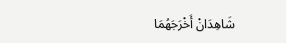شَاهِدَانْ أَخْرَجَهُمَا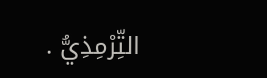التِّرْمِذِيُّ .